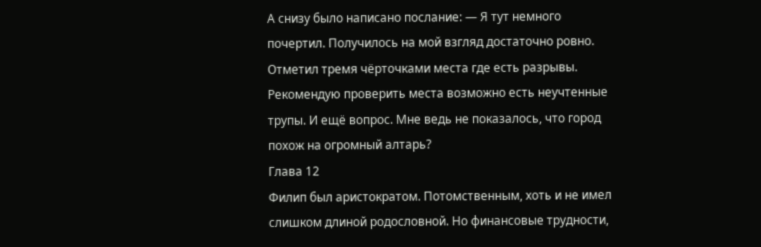А снизу было написано послание: — Я тут немного почертил. Получилось на мой взгляд достаточно ровно. Отметил тремя чёрточками места где есть разрывы. Рекомендую проверить места возможно есть неучтенные трупы. И ещё вопрос. Мне ведь не показалось, что город похож на огромный алтарь?
Глава 12
Филип был аристократом. Потомственным, хоть и не имел слишком длиной родословной. Но финансовые трудности,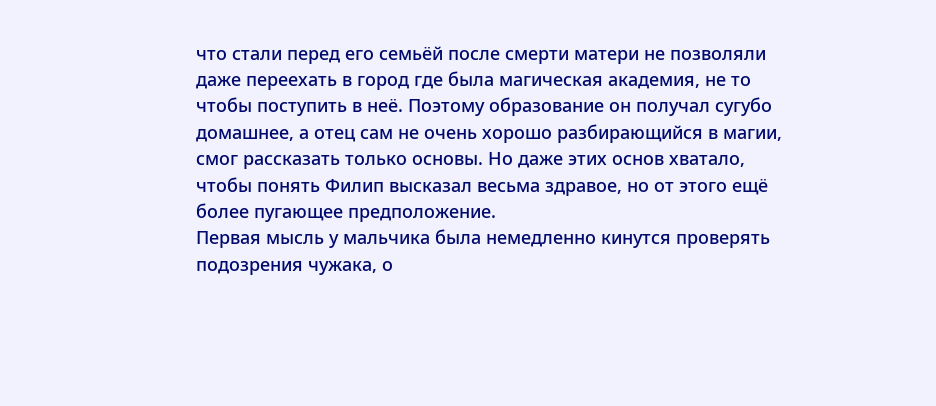что стали перед его семьёй после смерти матери не позволяли даже переехать в город где была магическая академия, не то чтобы поступить в неё. Поэтому образование он получал сугубо домашнее, а отец сам не очень хорошо разбирающийся в магии, смог рассказать только основы. Но даже этих основ хватало, чтобы понять Филип высказал весьма здравое, но от этого ещё более пугающее предположение.
Первая мысль у мальчика была немедленно кинутся проверять подозрения чужака, о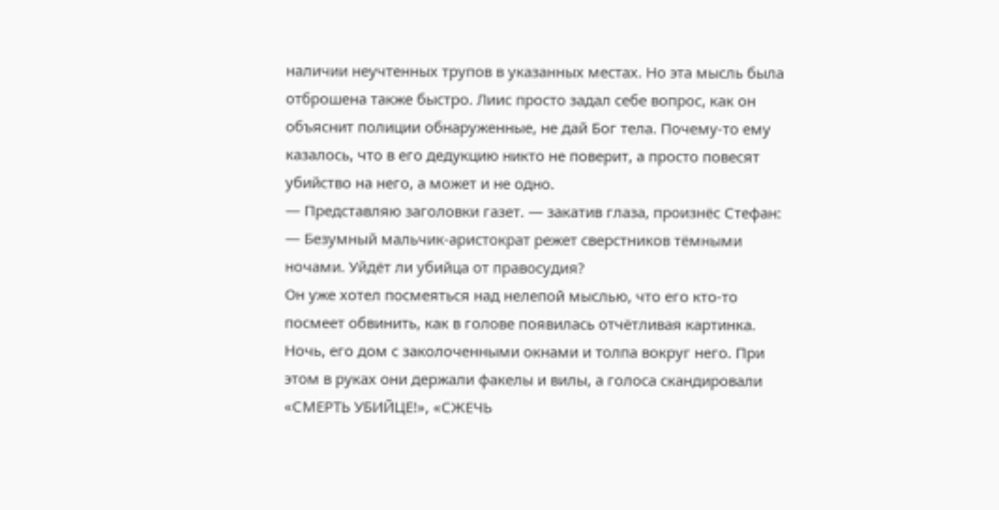наличии неучтенных трупов в указанных местах. Но эта мысль была отброшена также быстро. Лиис просто задал себе вопрос, как он объяснит полиции обнаруженные, не дай Бог тела. Почему-то ему казалось, что в его дедукцию никто не поверит, а просто повесят убийство на него, а может и не одно.
— Представляю заголовки газет. — закатив глаза, произнёс Стефан: — Безумный мальчик-аристократ режет сверстников тёмными ночами. Уйдёт ли убийца от правосудия?
Он уже хотел посмеяться над нелепой мыслью, что его кто-то посмеет обвинить, как в голове появилась отчётливая картинка. Ночь, его дом с заколоченными окнами и толпа вокруг него. При этом в руках они держали факелы и вилы, а голоса скандировали «СМЕРТЬ УБИЙЦЕ!», «СЖЕЧЬ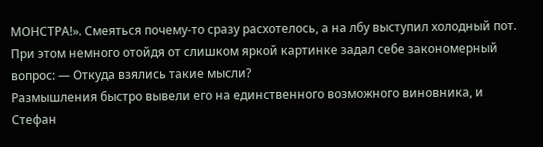МОНСТРА!». Смеяться почему-то сразу расхотелось, а на лбу выступил холодный пот. При этом немного отойдя от слишком яркой картинке задал себе закономерный вопрос: — Откуда взялись такие мысли?
Размышления быстро вывели его на единственного возможного виновника, и Стефан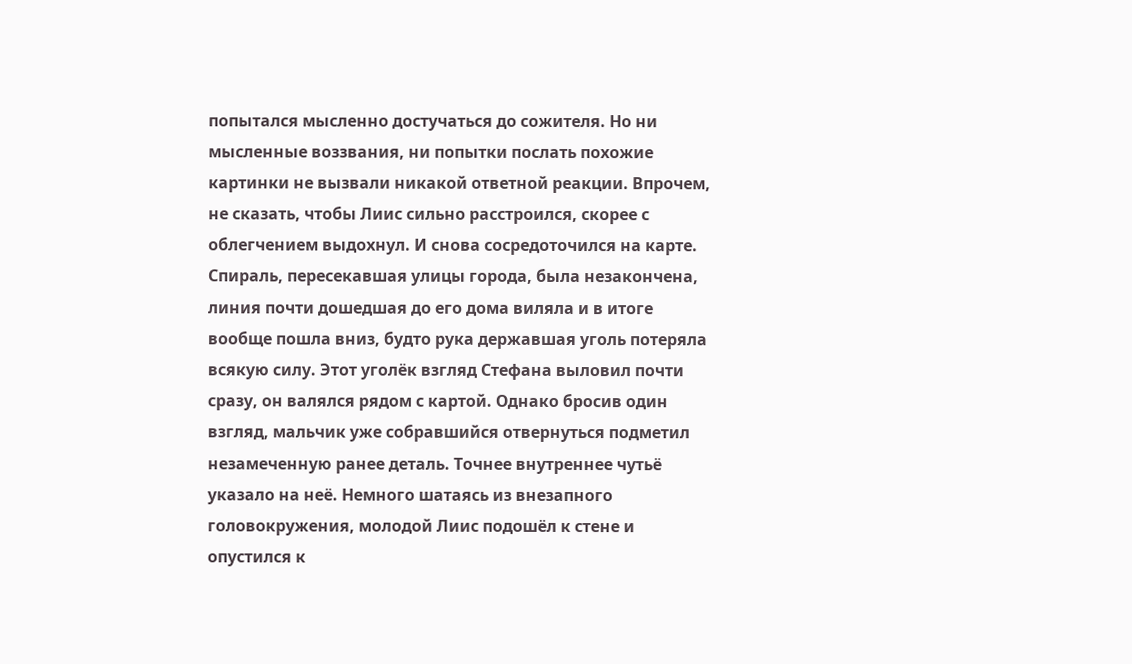попытался мысленно достучаться до сожителя. Но ни мысленные воззвания, ни попытки послать похожие картинки не вызвали никакой ответной реакции. Впрочем, не сказать, чтобы Лиис сильно расстроился, скорее с облегчением выдохнул. И снова сосредоточился на карте. Спираль, пересекавшая улицы города, была незакончена, линия почти дошедшая до его дома виляла и в итоге вообще пошла вниз, будто рука державшая уголь потеряла всякую силу. Этот уголёк взгляд Стефана выловил почти сразу, он валялся рядом с картой. Однако бросив один взгляд, мальчик уже собравшийся отвернуться подметил незамеченную ранее деталь. Точнее внутреннее чутьё указало на неё. Немного шатаясь из внезапного головокружения, молодой Лиис подошёл к стене и опустился к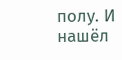полу. И нашёл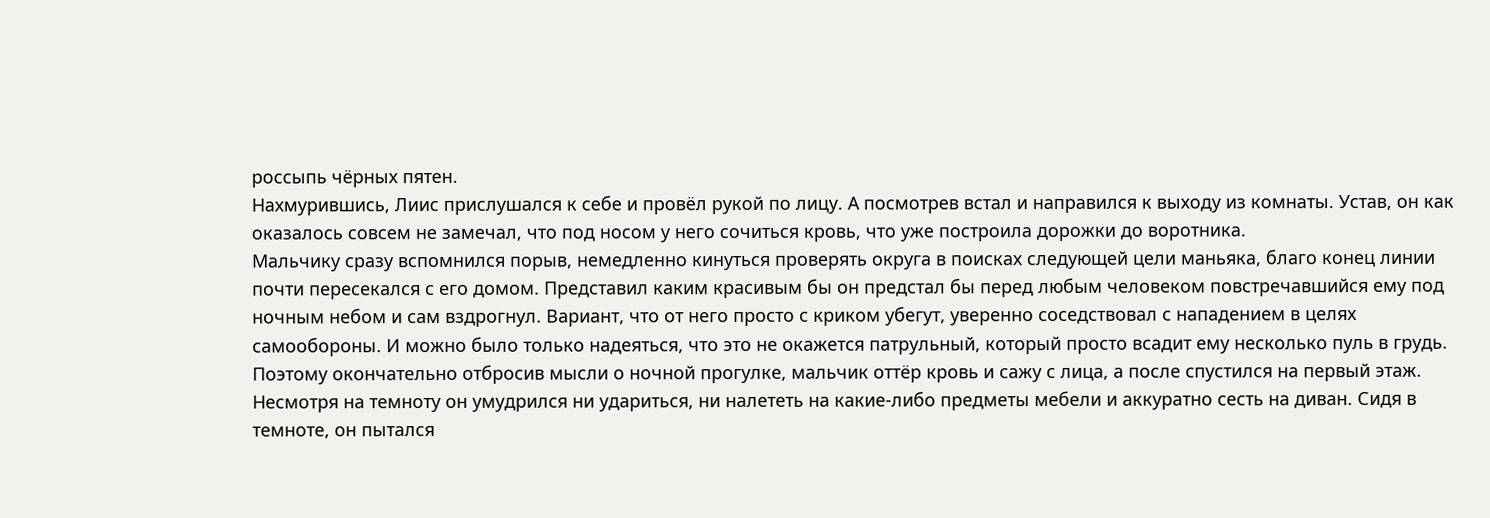россыпь чёрных пятен.
Нахмурившись, Лиис прислушался к себе и провёл рукой по лицу. А посмотрев встал и направился к выходу из комнаты. Устав, он как оказалось совсем не замечал, что под носом у него сочиться кровь, что уже построила дорожки до воротника.
Мальчику сразу вспомнился порыв, немедленно кинуться проверять округа в поисках следующей цели маньяка, благо конец линии почти пересекался с его домом. Представил каким красивым бы он предстал бы перед любым человеком повстречавшийся ему под ночным небом и сам вздрогнул. Вариант, что от него просто с криком убегут, уверенно соседствовал с нападением в целях самообороны. И можно было только надеяться, что это не окажется патрульный, который просто всадит ему несколько пуль в грудь.
Поэтому окончательно отбросив мысли о ночной прогулке, мальчик оттёр кровь и сажу с лица, а после спустился на первый этаж. Несмотря на темноту он умудрился ни удариться, ни налететь на какие-либо предметы мебели и аккуратно сесть на диван. Сидя в темноте, он пытался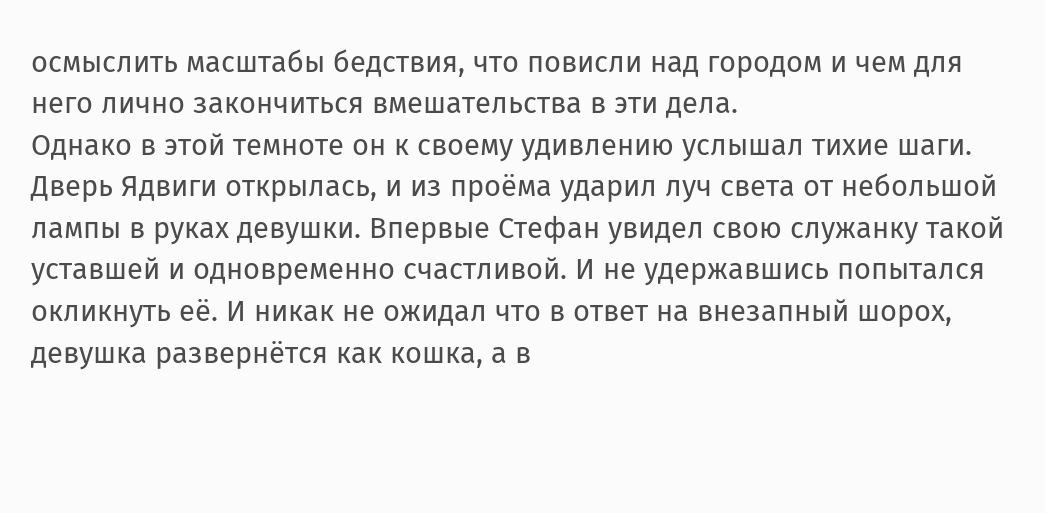осмыслить масштабы бедствия, что повисли над городом и чем для него лично закончиться вмешательства в эти дела.
Однако в этой темноте он к своему удивлению услышал тихие шаги. Дверь Ядвиги открылась, и из проёма ударил луч света от небольшой лампы в руках девушки. Впервые Стефан увидел свою служанку такой уставшей и одновременно счастливой. И не удержавшись попытался окликнуть её. И никак не ожидал что в ответ на внезапный шорох, девушка развернётся как кошка, а в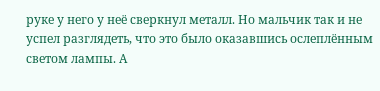руке у него у неё сверкнул металл. Но мальчик так и не успел разглядеть, что это было оказавшись ослеплённым светом лампы. А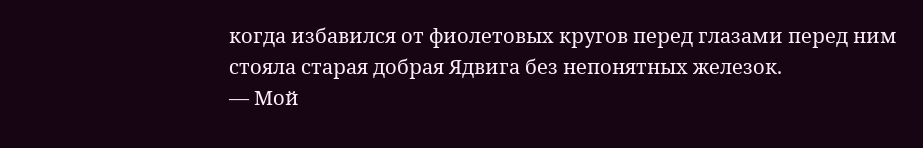когда избавился от фиолетовых кругов перед глазами перед ним стояла старая добрая Ядвига без непонятных железок.
— Мой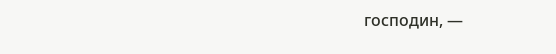господин, —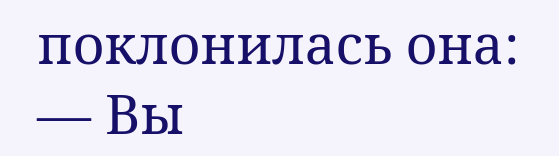поклонилась она: — Вы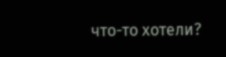что-то хотели?